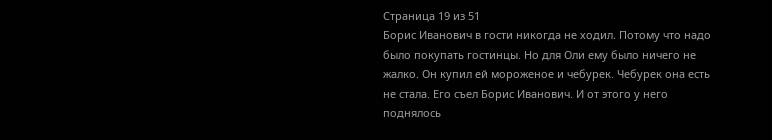Страница 19 из 51
Борис Иванович в гости никогда не ходил. Потому что надо было покупать гостинцы. Но для Оли ему было ничего не жалко. Он купил ей мороженое и чебурек. Чебурек она есть не стала. Его съел Борис Иванович. И от этого у него поднялось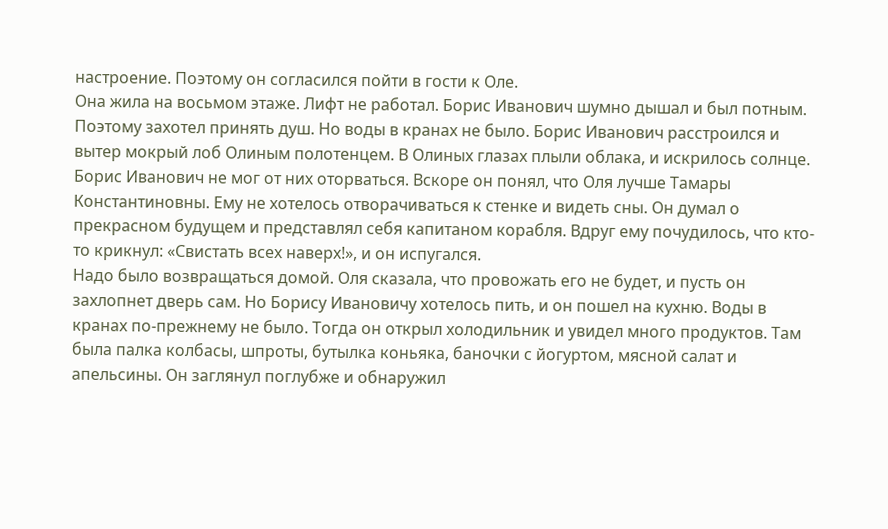настроение. Поэтому он согласился пойти в гости к Оле.
Она жила на восьмом этаже. Лифт не работал. Борис Иванович шумно дышал и был потным. Поэтому захотел принять душ. Но воды в кранах не было. Борис Иванович расстроился и вытер мокрый лоб Олиным полотенцем. В Олиных глазах плыли облака, и искрилось солнце. Борис Иванович не мог от них оторваться. Вскоре он понял, что Оля лучше Тамары Константиновны. Ему не хотелось отворачиваться к стенке и видеть сны. Он думал о прекрасном будущем и представлял себя капитаном корабля. Вдруг ему почудилось, что кто-то крикнул: «Свистать всех наверх!», и он испугался.
Надо было возвращаться домой. Оля сказала, что провожать его не будет, и пусть он захлопнет дверь сам. Но Борису Ивановичу хотелось пить, и он пошел на кухню. Воды в кранах по-прежнему не было. Тогда он открыл холодильник и увидел много продуктов. Там была палка колбасы, шпроты, бутылка коньяка, баночки с йогуртом, мясной салат и апельсины. Он заглянул поглубже и обнаружил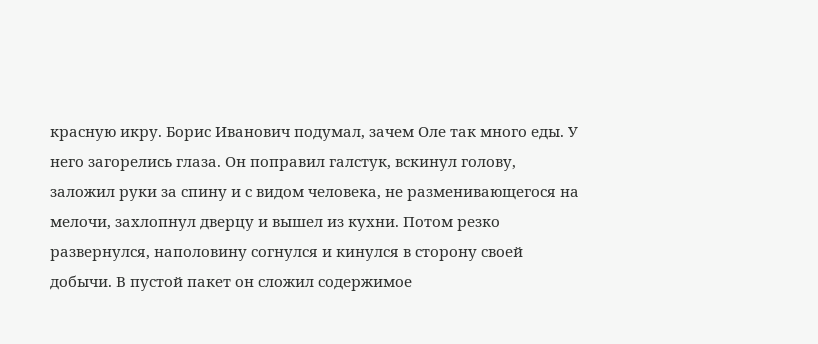красную икру. Борис Иванович подумал, зачем Оле так много еды. У него загорелись глаза. Он поправил галстук, вскинул голову, заложил руки за спину и с видом человека, не разменивающегося на мелочи, захлопнул дверцу и вышел из кухни. Потом резко развернулся, наполовину согнулся и кинулся в сторону своей добычи. В пустой пакет он сложил содержимое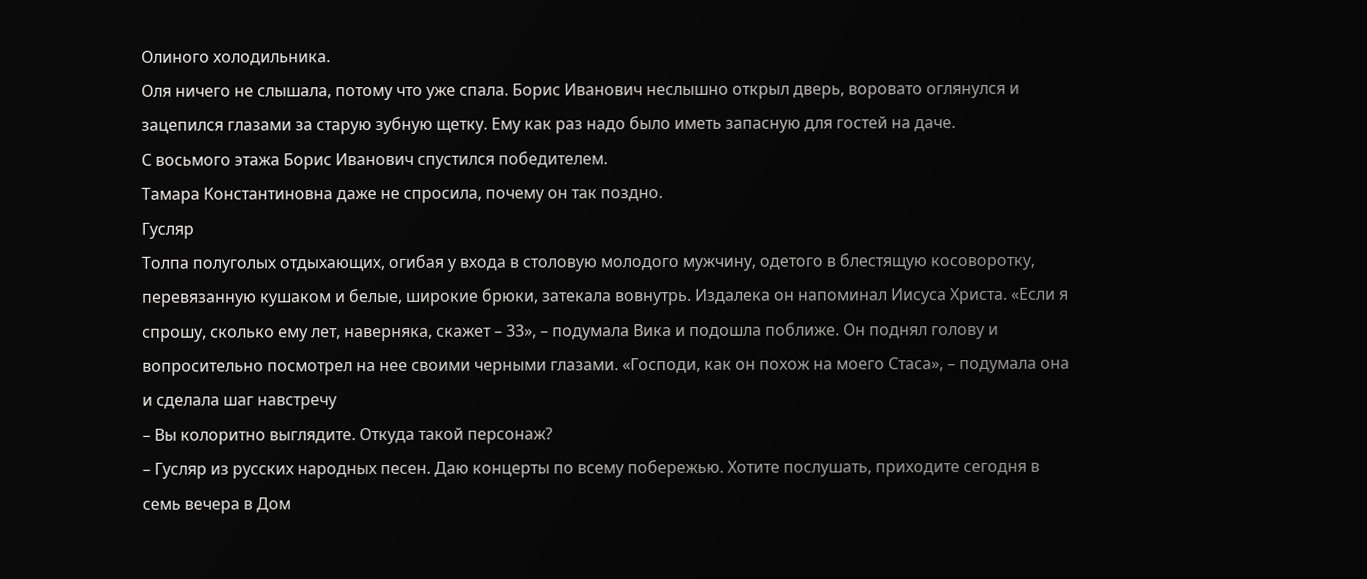Олиного холодильника.
Оля ничего не слышала, потому что уже спала. Борис Иванович неслышно открыл дверь, воровато оглянулся и зацепился глазами за старую зубную щетку. Ему как раз надо было иметь запасную для гостей на даче.
С восьмого этажа Борис Иванович спустился победителем.
Тамара Константиновна даже не спросила, почему он так поздно.
Гусляр
Толпа полуголых отдыхающих, огибая у входа в столовую молодого мужчину, одетого в блестящую косоворотку, перевязанную кушаком и белые, широкие брюки, затекала вовнутрь. Издалека он напоминал Иисуса Христа. «Если я спрошу, сколько ему лет, наверняка, скажет – 33», – подумала Вика и подошла поближе. Он поднял голову и вопросительно посмотрел на нее своими черными глазами. «Господи, как он похож на моего Стаса», – подумала она и сделала шаг навстречу
– Вы колоритно выглядите. Откуда такой персонаж?
– Гусляр из русских народных песен. Даю концерты по всему побережью. Хотите послушать, приходите сегодня в семь вечера в Дом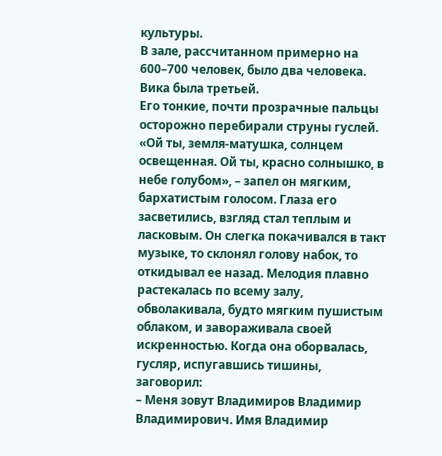культуры.
В зале, рассчитанном примерно на 600–700 человек, было два человека. Вика была третьей.
Его тонкие, почти прозрачные пальцы осторожно перебирали струны гуслей. «Ой ты, земля-матушка, солнцем освещенная. Ой ты, красно солнышко, в небе голубом», – запел он мягким, бархатистым голосом. Глаза его засветились, взгляд стал теплым и ласковым. Он слегка покачивался в такт музыке, то склонял голову набок, то откидывал ее назад. Мелодия плавно растекалась по всему залу, обволакивала, будто мягким пушистым облаком, и завораживала своей искренностью. Когда она оборвалась, гусляр, испугавшись тишины, заговорил:
– Меня зовут Владимиров Владимир Владимирович. Имя Владимир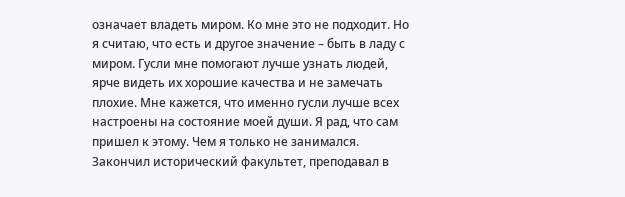означает владеть миром. Ко мне это не подходит. Но я считаю, что есть и другое значение – быть в ладу с миром. Гусли мне помогают лучше узнать людей, ярче видеть их хорошие качества и не замечать плохие. Мне кажется, что именно гусли лучше всех настроены на состояние моей души. Я рад, что сам пришел к этому. Чем я только не занимался. Закончил исторический факультет, преподавал в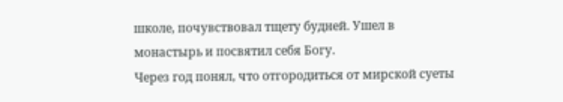школе, почувствовал тщету будней. Ушел в монастырь и посвятил себя Богу.
Через год понял, что отгородиться от мирской суеты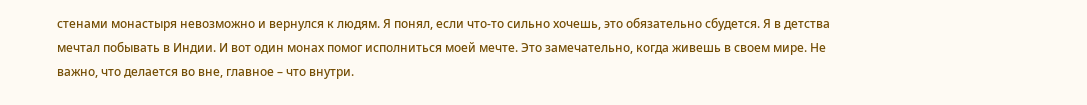стенами монастыря невозможно и вернулся к людям. Я понял, если что-то сильно хочешь, это обязательно сбудется. Я в детства мечтал побывать в Индии. И вот один монах помог исполниться моей мечте. Это замечательно, когда живешь в своем мире. Не важно, что делается во вне, главное – что внутри.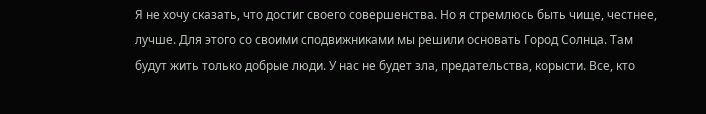Я не хочу сказать, что достиг своего совершенства. Но я стремлюсь быть чище, честнее, лучше. Для этого со своими сподвижниками мы решили основать Город Солнца. Там будут жить только добрые люди. У нас не будет зла, предательства, корысти. Все, кто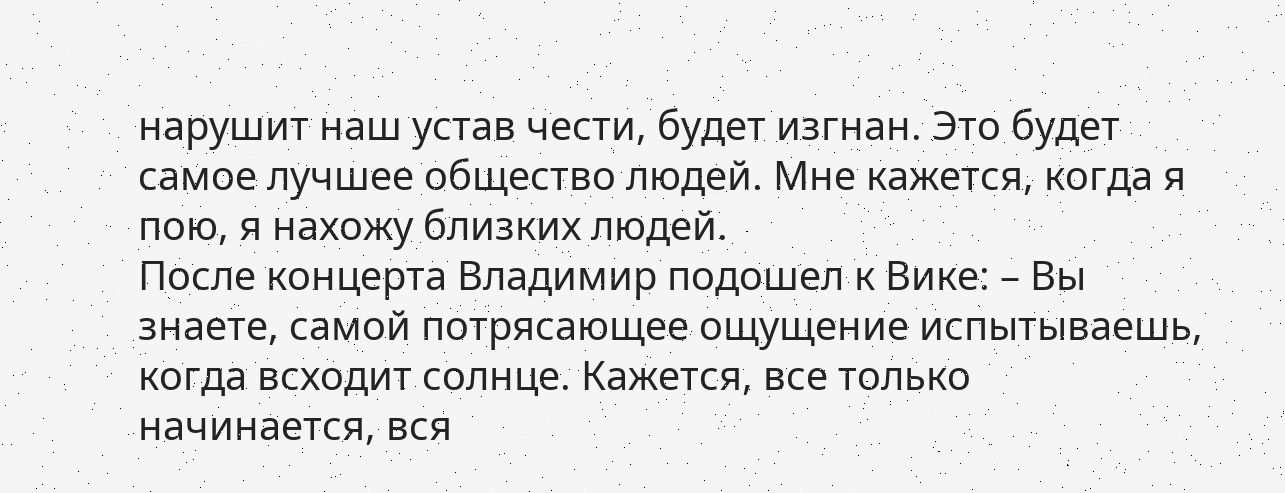нарушит наш устав чести, будет изгнан. Это будет самое лучшее общество людей. Мне кажется, когда я пою, я нахожу близких людей.
После концерта Владимир подошел к Вике: – Вы знаете, самой потрясающее ощущение испытываешь, когда всходит солнце. Кажется, все только начинается, вся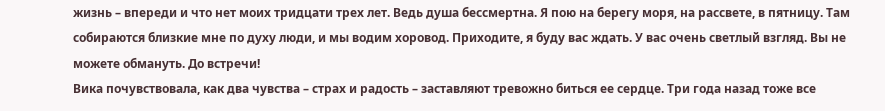жизнь – впереди и что нет моих тридцати трех лет. Ведь душа бессмертна. Я пою на берегу моря, на рассвете, в пятницу. Там собираются близкие мне по духу люди, и мы водим хоровод. Приходите, я буду вас ждать. У вас очень светлый взгляд. Вы не можете обмануть. До встречи!
Вика почувствовала, как два чувства – страх и радость – заставляют тревожно биться ее сердце. Три года назад тоже все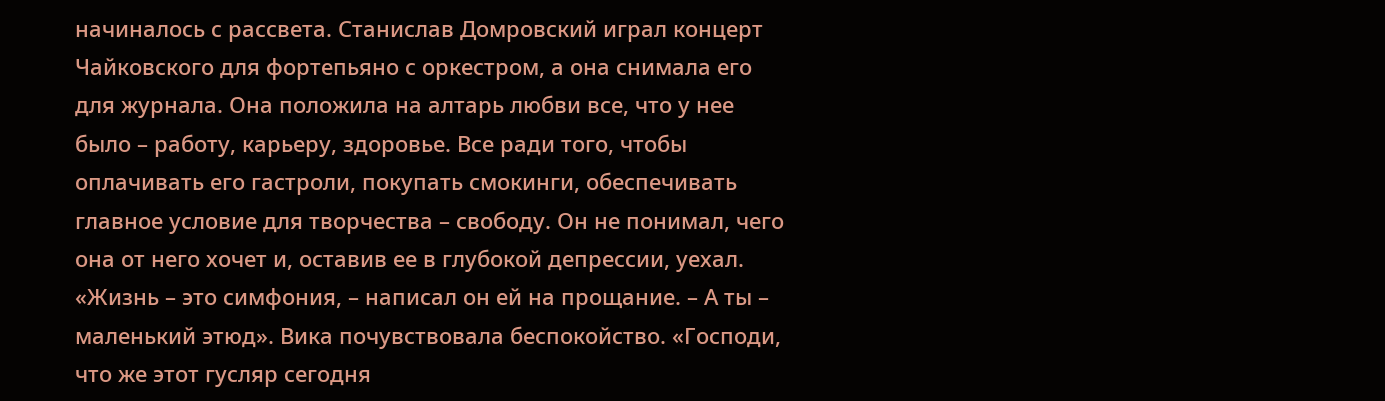начиналось с рассвета. Станислав Домровский играл концерт Чайковского для фортепьяно с оркестром, а она снимала его для журнала. Она положила на алтарь любви все, что у нее было – работу, карьеру, здоровье. Все ради того, чтобы оплачивать его гастроли, покупать смокинги, обеспечивать главное условие для творчества – свободу. Он не понимал, чего она от него хочет и, оставив ее в глубокой депрессии, уехал. «Жизнь – это симфония, – написал он ей на прощание. – А ты – маленький этюд». Вика почувствовала беспокойство. «Господи, что же этот гусляр сегодня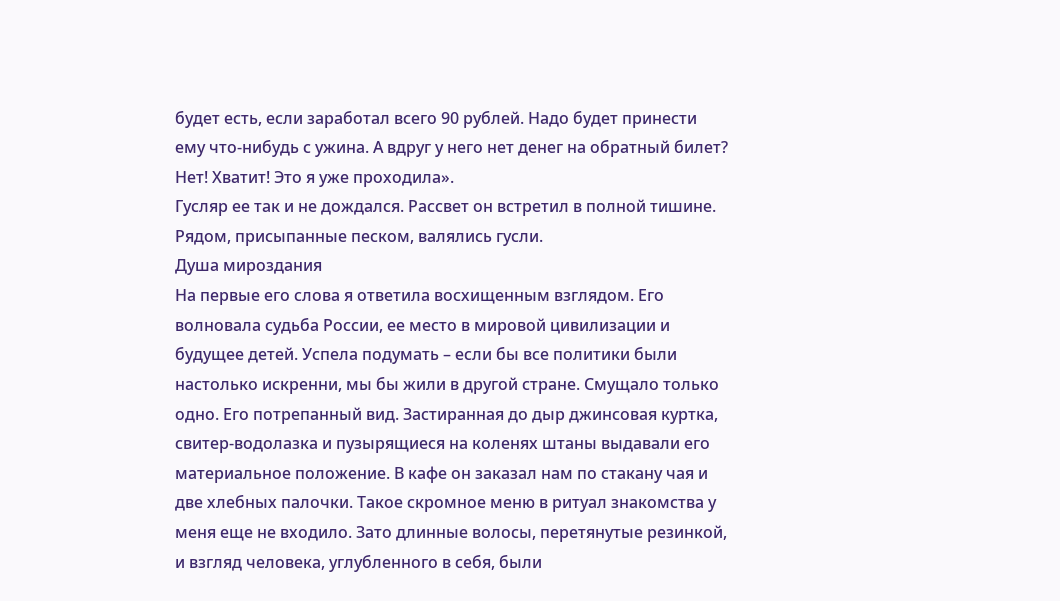будет есть, если заработал всего 90 рублей. Надо будет принести ему что-нибудь с ужина. А вдруг у него нет денег на обратный билет? Нет! Хватит! Это я уже проходила».
Гусляр ее так и не дождался. Рассвет он встретил в полной тишине. Рядом, присыпанные песком, валялись гусли.
Душа мироздания
На первые его слова я ответила восхищенным взглядом. Его волновала судьба России, ее место в мировой цивилизации и будущее детей. Успела подумать – если бы все политики были настолько искренни, мы бы жили в другой стране. Смущало только одно. Его потрепанный вид. Застиранная до дыр джинсовая куртка, свитер-водолазка и пузырящиеся на коленях штаны выдавали его материальное положение. В кафе он заказал нам по стакану чая и две хлебных палочки. Такое скромное меню в ритуал знакомства у меня еще не входило. Зато длинные волосы, перетянутые резинкой, и взгляд человека, углубленного в себя, были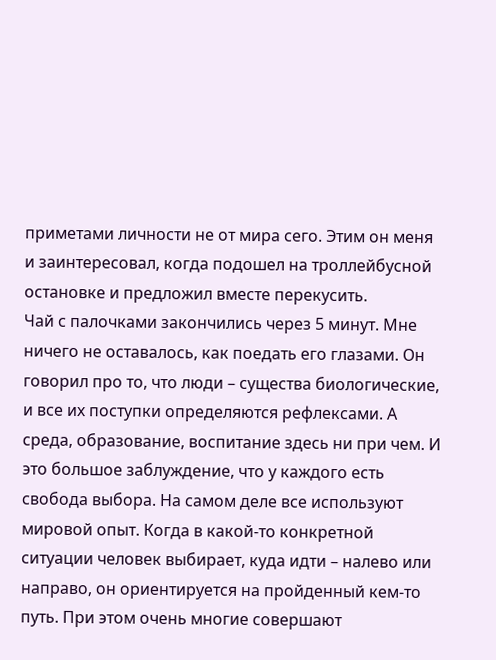приметами личности не от мира сего. Этим он меня и заинтересовал, когда подошел на троллейбусной остановке и предложил вместе перекусить.
Чай с палочками закончились через 5 минут. Мне ничего не оставалось, как поедать его глазами. Он говорил про то, что люди – существа биологические, и все их поступки определяются рефлексами. А среда, образование, воспитание здесь ни при чем. И это большое заблуждение, что у каждого есть свобода выбора. На самом деле все используют мировой опыт. Когда в какой-то конкретной ситуации человек выбирает, куда идти – налево или направо, он ориентируется на пройденный кем-то путь. При этом очень многие совершают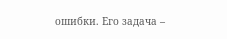ошибки. Его задача –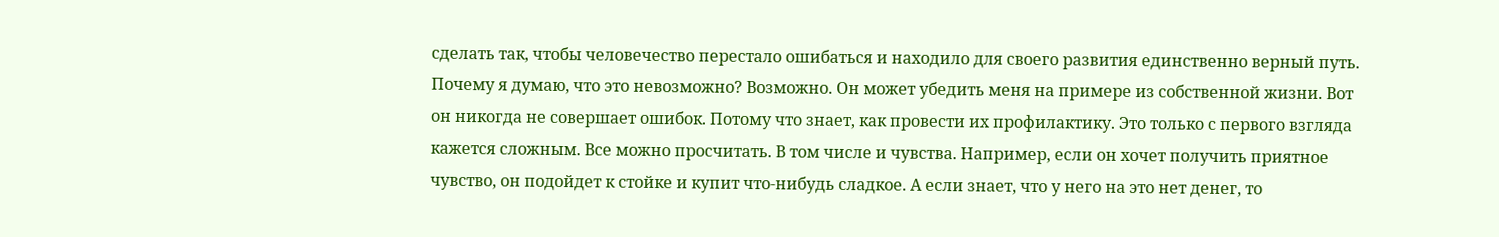сделать так, чтобы человечество перестало ошибаться и находило для своего развития единственно верный путь. Почему я думаю, что это невозможно? Возможно. Он может убедить меня на примере из собственной жизни. Вот он никогда не совершает ошибок. Потому что знает, как провести их профилактику. Это только с первого взгляда кажется сложным. Все можно просчитать. В том числе и чувства. Например, если он хочет получить приятное чувство, он подойдет к стойке и купит что-нибудь сладкое. А если знает, что у него на это нет денег, то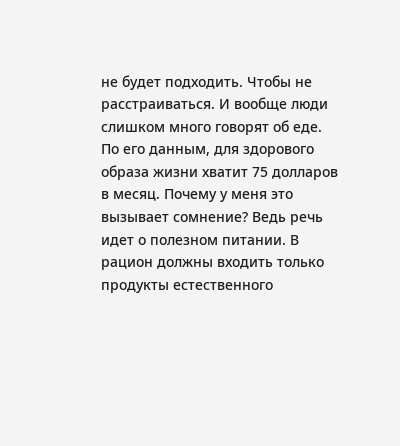не будет подходить. Чтобы не расстраиваться. И вообще люди слишком много говорят об еде. По его данным, для здорового образа жизни хватит 75 долларов в месяц. Почему у меня это вызывает сомнение? Ведь речь идет о полезном питании. В рацион должны входить только продукты естественного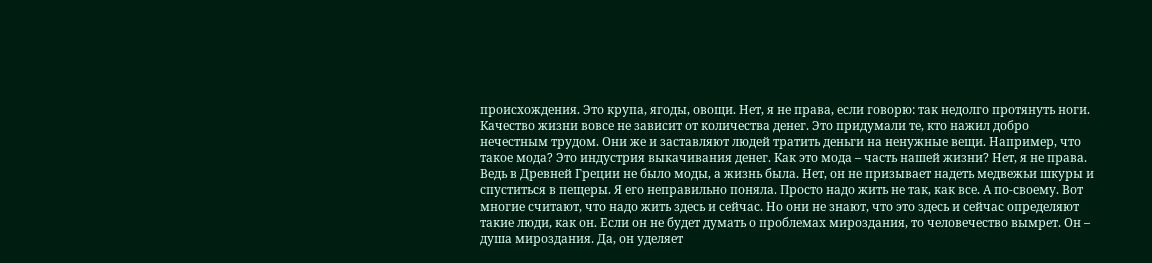происхождения. Это крупа, ягоды, овощи. Нет, я не права, если говорю: так недолго протянуть ноги. Качество жизни вовсе не зависит от количества денег. Это придумали те, кто нажил добро нечестным трудом. Они же и заставляют людей тратить деньги на ненужные вещи. Например, что такое мода? Это индустрия выкачивания денег. Как это мода – часть нашей жизни? Нет, я не права. Ведь в Древней Греции не было моды, а жизнь была. Нет, он не призывает надеть медвежьи шкуры и спуститься в пещеры. Я его неправильно поняла. Просто надо жить не так, как все. А по-своему. Вот многие считают, что надо жить здесь и сейчас. Но они не знают, что это здесь и сейчас определяют такие люди, как он. Если он не будет думать о проблемах мироздания, то человечество вымрет. Он – душа мироздания. Да, он уделяет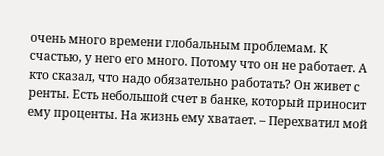очень много времени глобальным проблемам. К счастью, у него его много. Потому что он не работает. А кто сказал, что надо обязательно работать? Он живет с ренты. Есть небольшой счет в банке, который приносит ему проценты. На жизнь ему хватает. – Перехватил мой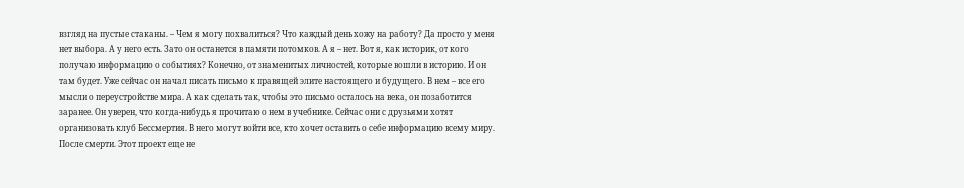взгляд на пустые стаканы. – Чем я могу похвалиться? Что каждый день хожу на работу? Да просто у меня нет выбора. А у него есть. Зато он останется в памяти потомков. А я – нет. Вот я, как историк, от кого получаю информацию о событиях? Конечно, от знаменитых личностей, которые вошли в историю. И он там будет. Уже сейчас он начал писать письмо к правящей элите настоящего и будущего. В нем – все его мысли о переустройстве мира. А как сделать так, чтобы это письмо осталось на века, он позаботится заранее. Он уверен, что когда-нибудь я прочитаю о нем в учебнике. Сейчас они с друзьями хотят организовать клуб Бессмертия. В него могут войти все, кто хочет оставить о себе информацию всему миру. После смерти. Этот проект еще не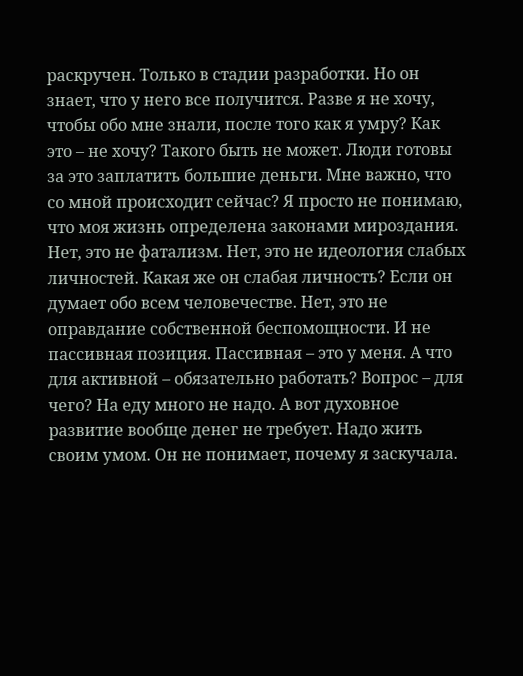раскручен. Только в стадии разработки. Но он знает, что у него все получится. Разве я не хочу, чтобы обо мне знали, после того как я умру? Как это – не хочу? Такого быть не может. Люди готовы за это заплатить большие деньги. Мне важно, что со мной происходит сейчас? Я просто не понимаю, что моя жизнь определена законами мироздания. Нет, это не фатализм. Нет, это не идеология слабых личностей. Какая же он слабая личность? Если он думает обо всем человечестве. Нет, это не оправдание собственной беспомощности. И не пассивная позиция. Пассивная – это у меня. А что для активной – обязательно работать? Вопрос – для чего? На еду много не надо. А вот духовное развитие вообще денег не требует. Надо жить своим умом. Он не понимает, почему я заскучала.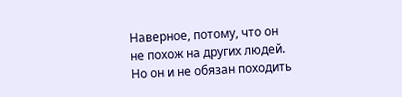Наверное, потому, что он не похож на других людей. Но он и не обязан походить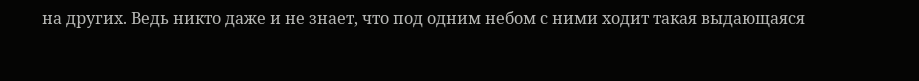на других. Ведь никто даже и не знает, что под одним небом с ними ходит такая выдающаяся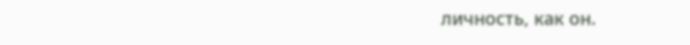личность, как он.